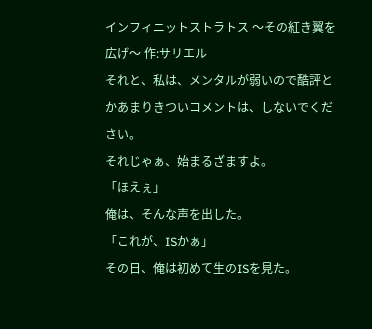インフィニットストラトス 〜その紅き翼を広げ〜 作:サリエル
それと、私は、メンタルが弱いので酷評とかあまりきついコメントは、しないでください。
それじゃぁ、始まるざますよ。
「ほえぇ」
俺は、そんな声を出した。
「これが、ISかぁ」
その日、俺は初めて生のISを見た。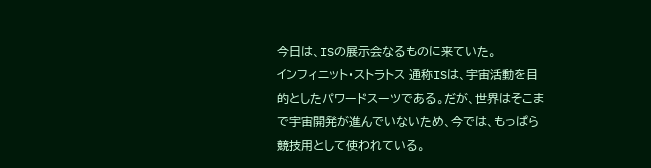今日は、ISの展示会なるものに来ていた。
インフィニット・ストラトス 通称ISは、宇宙活動を目的としたパワードスーツである。だが、世界はそこまで宇宙開発が進んでいないため、今では、もっぱら競技用として使われている。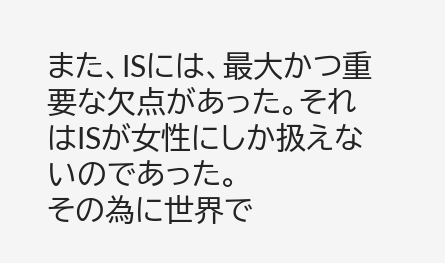また、ISには、最大かつ重要な欠点があった。それはISが女性にしか扱えないのであった。
その為に世界で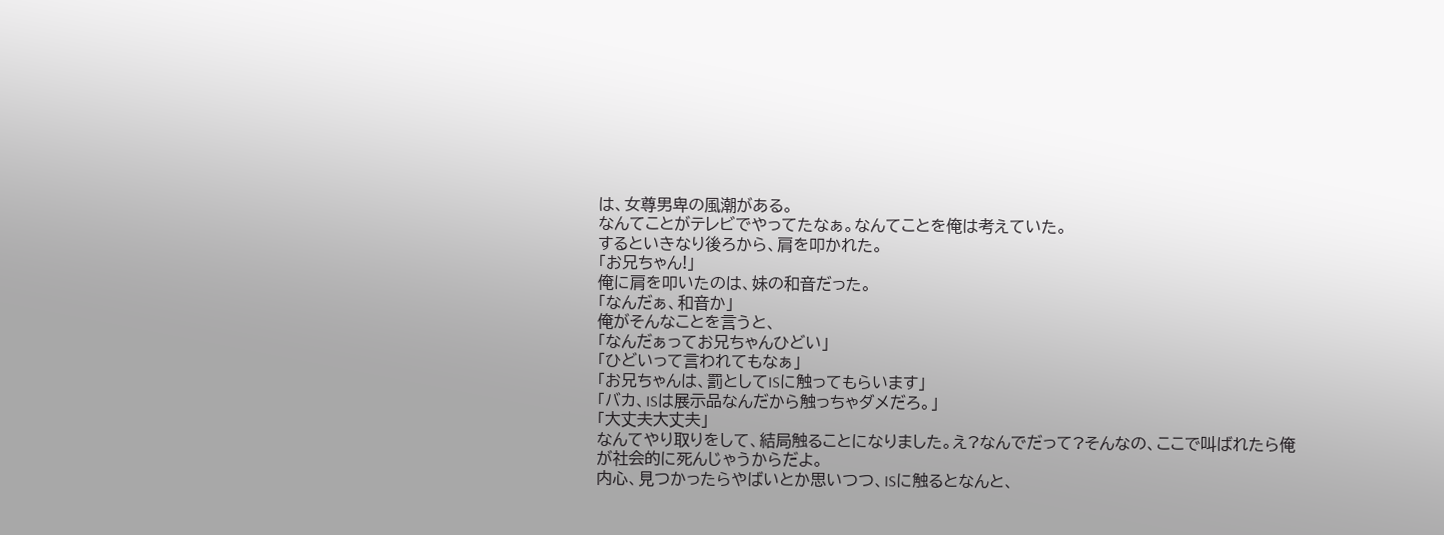は、女尊男卑の風潮がある。
なんてことがテレビでやってたなぁ。なんてことを俺は考えていた。
するといきなり後ろから、肩を叩かれた。
「お兄ちゃん!」
俺に肩を叩いたのは、妹の和音だった。
「なんだぁ、和音か」
俺がそんなことを言うと、
「なんだぁってお兄ちゃんひどい」
「ひどいって言われてもなぁ」
「お兄ちゃんは、罰としてISに触ってもらいます」
「バカ、ISは展示品なんだから触っちゃダメだろ。」
「大丈夫大丈夫」
なんてやり取りをして、結局触ることになりました。え?なんでだって?そんなの、ここで叫ばれたら俺が社会的に死んじゃうからだよ。
内心、見つかったらやばいとか思いつつ、ISに触るとなんと、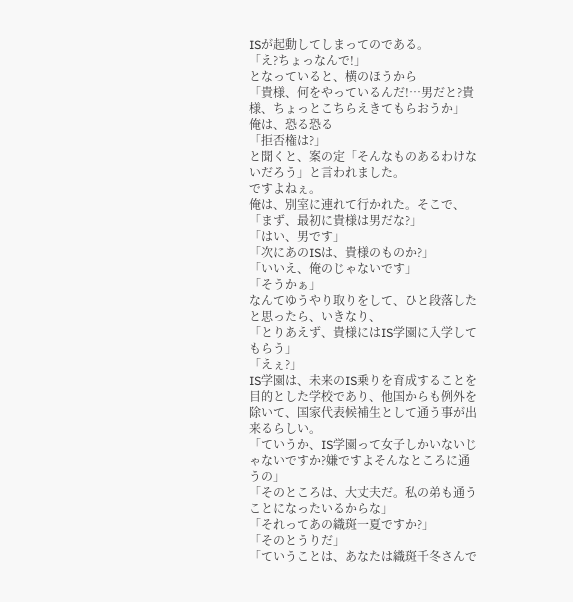ISが起動してしまってのである。
「え?ちょっなんで!」
となっていると、横のほうから
「貴様、何をやっているんだ!…男だと?貴様、ちょっとこちらえきてもらおうか」
俺は、恐る恐る
「拒否権は?」
と聞くと、案の定「そんなものあるわけないだろう」と言われました。
ですよねぇ。
俺は、別室に連れて行かれた。そこで、
「まず、最初に貴様は男だな?」
「はい、男です」
「次にあのISは、貴様のものか?」
「いいえ、俺のじゃないです」
「そうかぁ」
なんてゆうやり取りをして、ひと段落したと思ったら、いきなり、
「とりあえず、貴様にはIS学園に入学してもらう」
「えぇ?」
IS学園は、未来のIS乗りを育成することを目的とした学校であり、他国からも例外を除いて、国家代表候補生として通う事が出来るらしい。
「ていうか、IS学園って女子しかいないじゃないですか?嫌ですよそんなところに通うの」
「そのところは、大丈夫だ。私の弟も通うことになったいるからな」
「それってあの織斑一夏ですか?」
「そのとうりだ」
「ていうことは、あなたは織斑千冬さんで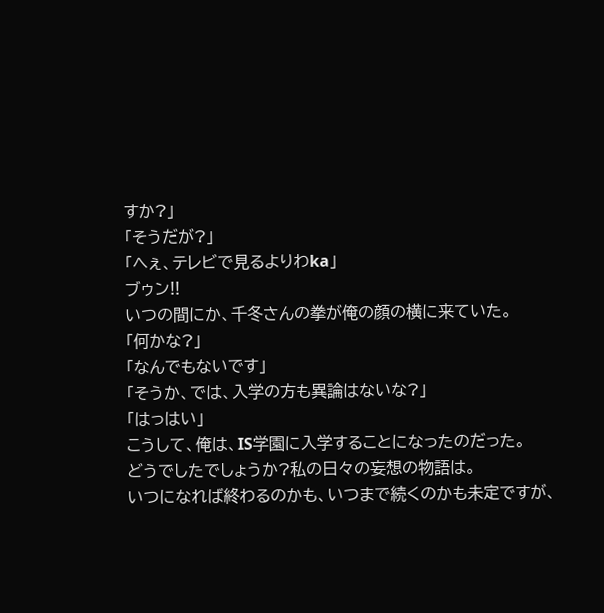すか?」
「そうだが?」
「へぇ、テレビで見るよりわka」
ブゥン!!
いつの間にか、千冬さんの拳が俺の顔の横に来ていた。
「何かな?」
「なんでもないです」
「そうか、では、入学の方も異論はないな?」
「はっはい」
こうして、俺は、IS学園に入学することになったのだった。
どうでしたでしょうか?私の日々の妄想の物語は。
いつになれば終わるのかも、いつまで続くのかも未定ですが、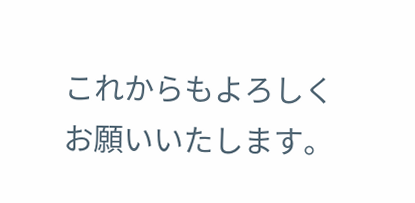これからもよろしくお願いいたします。